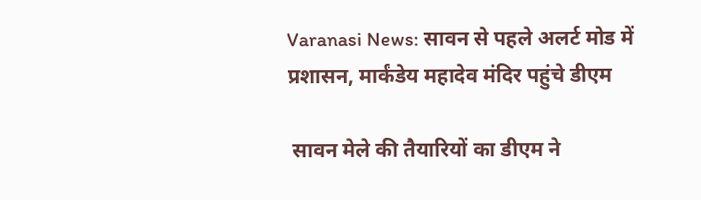Varanasi News: सावन से पहले अलर्ट मोड में प्रशासन, मार्कंडेय महादेव मंदिर पहुंचे डीएम

 सावन मेले की तैयारियों का डीएम ने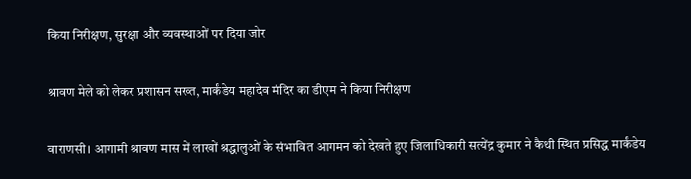किया निरीक्षण, सुरक्षा और व्यवस्थाओं पर दिया जोर

श्रावण मेले को लेकर प्रशासन सख्त, मार्कंडेय महादेव मंदिर का डीएम ने किया निरीक्षण

वाराणसी। आगामी श्रावण मास में लाखों श्रद्धालुओं के संभावित आगमन को देखते हुए जिलाधिकारी सत्येंद्र कुमार ने कैथी स्थित प्रसिद्ध मार्कंडेय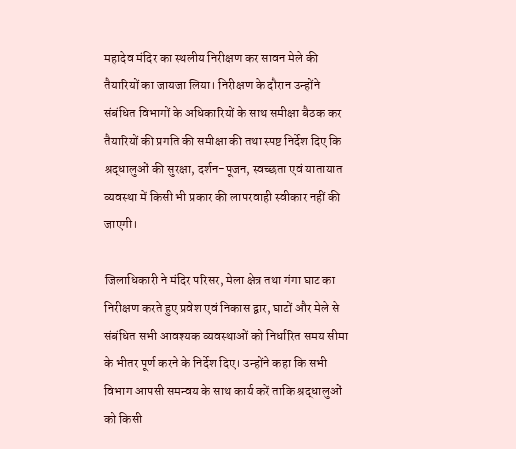महादेव मंदिर का स्थलीय निरीक्षण कर सावन मेले की तैयारियों का जायजा लिया। निरीक्षण के दौरान उन्होंने संबंधित विभागों के अधिकारियों के साथ समीक्षा बैठक कर तैयारियों की प्रगति की समीक्षा की तथा स्पष्ट निर्देश दिए कि श्रद्धालुओं की सुरक्षा, दर्शन-पूजन, स्वच्छता एवं यातायात व्यवस्था में किसी भी प्रकार की लापरवाही स्वीकार नहीं की जाएगी।

जिलाधिकारी ने मंदिर परिसर, मेला क्षेत्र तथा गंगा घाट का निरीक्षण करते हुए प्रवेश एवं निकास द्वार, घाटों और मेले से संबंधित सभी आवश्यक व्यवस्थाओं को निर्धारित समय सीमा के भीतर पूर्ण करने के निर्देश दिए। उन्होंने कहा कि सभी विभाग आपसी समन्वय के साथ कार्य करें ताकि श्रद्धालुओं को किसी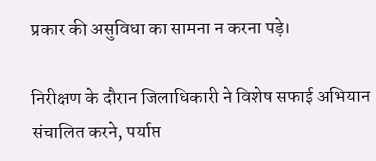प्रकार की असुविधा का सामना न करना पड़े।

निरीक्षण के दौरान जिलाधिकारी ने विशेष सफाई अभियान संचालित करने, पर्याप्त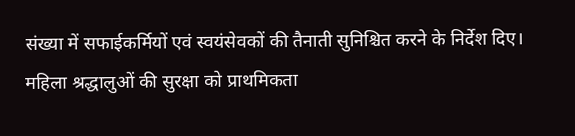संख्या में सफाईकर्मियों एवं स्वयंसेवकों की तैनाती सुनिश्चित करने के निर्देश दिए। महिला श्रद्धालुओं की सुरक्षा को प्राथमिकता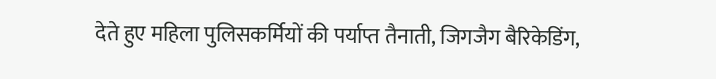देते हुए महिला पुलिसकर्मियों की पर्याप्त तैनाती, जिगजैग बैरिकेडिंग,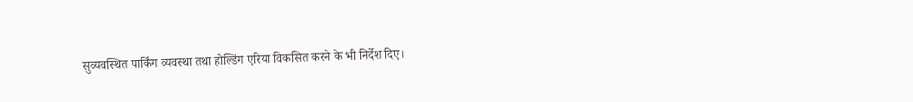सुव्यवस्थित पार्किंग व्यवस्था तथा होल्डिंग एरिया विकसित करने के भी निर्देश दिए।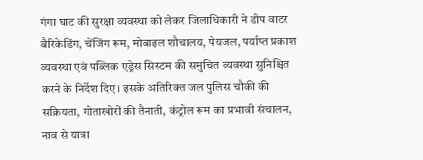गंगा घाट की सुरक्षा व्यवस्था को लेकर जिलाधिकारी ने डीप वाटर बैरिकेडिंग, चेंजिंग रूम, मोबाइल शौचालय, पेयजल, पर्याप्त प्रकाश व्यवस्था एवं पब्लिक एड्रेस सिस्टम की समुचित व्यवस्था सुनिश्चित करने के निर्देश दिए। इसके अतिरिक्त जल पुलिस चौकी की सक्रियता, गोताखोरों की तैनाती, कंट्रोल रूम का प्रभावी संचालन, नाव से यात्रा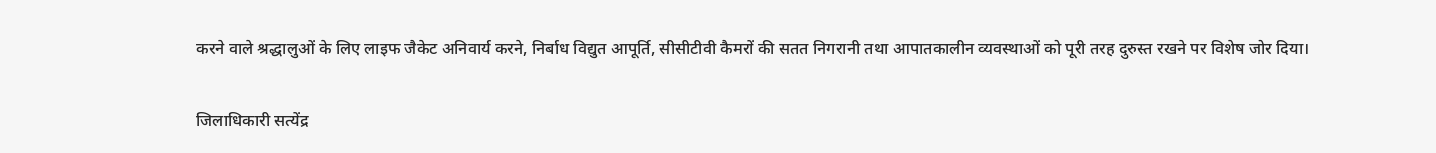करने वाले श्रद्धालुओं के लिए लाइफ जैकेट अनिवार्य करने, निर्बाध विद्युत आपूर्ति, सीसीटीवी कैमरों की सतत निगरानी तथा आपातकालीन व्यवस्थाओं को पूरी तरह दुरुस्त रखने पर विशेष जोर दिया।

जिलाधिकारी सत्येंद्र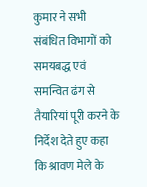कुमार ने सभी संबंधित विभागों को समयबद्ध एवं समन्वित ढंग से तैयारियां पूरी करने के निर्देश देते हुए कहा कि श्रावण मेले के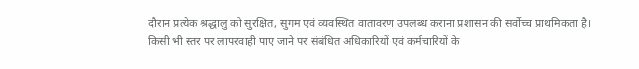दौरान प्रत्येक श्रद्धालु को सुरक्षित, सुगम एवं व्यवस्थित वातावरण उपलब्ध कराना प्रशासन की सर्वोच्च प्राथमिकता है। किसी भी स्तर पर लापरवाही पाए जाने पर संबंधित अधिकारियों एवं कर्मचारियों के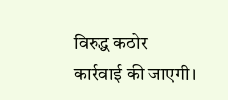विरुद्ध कठोर कार्रवाई की जाएगी।